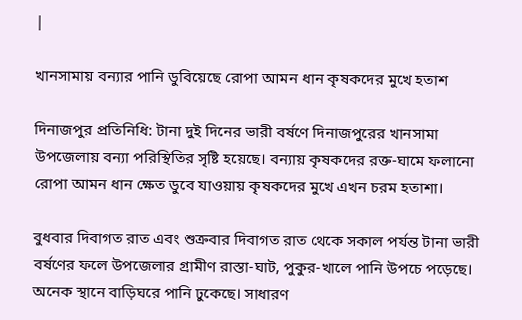|

খানসামায় বন্যার পানি ডুবিয়েছে রোপা আমন ধান কৃষকদের মুখে হতাশ

দিনাজপুর প্রতিনিধি: টানা দুই দিনের ভারী বর্ষণে দিনাজপুরের খানসামা উপজেলায় বন্যা পরিস্থিতির সৃষ্টি হয়েছে। বন্যায় কৃষকদের রক্ত-ঘামে ফলানো রোপা আমন ধান ক্ষেত ডুবে যাওয়ায় কৃষকদের মুখে এখন চরম হতাশা।

বুধবার দিবাগত রাত এবং শুক্রবার দিবাগত রাত থেকে সকাল পর্যন্ত টানা ভারী বর্ষণের ফলে উপজেলার গ্রামীণ রাস্তা-ঘাট, পুকুর-খালে পানি উপচে পড়েছে। অনেক স্থানে বাড়িঘরে পানি ঢুকেছে। সাধারণ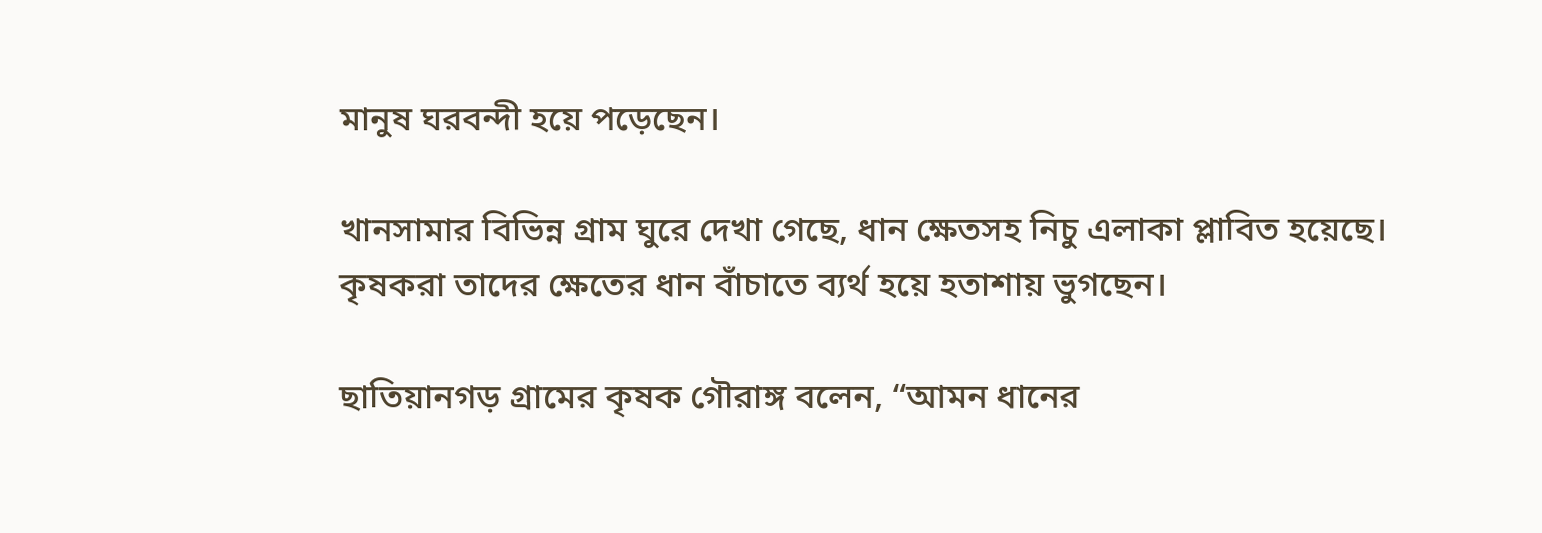মানুষ ঘরবন্দী হয়ে পড়েছেন।

খানসামার বিভিন্ন গ্রাম ঘুরে দেখা গেছে, ধান ক্ষেতসহ নিচু এলাকা প্লাবিত হয়েছে। কৃষকরা তাদের ক্ষেতের ধান বাঁচাতে ব্যর্থ হয়ে হতাশায় ভুগছেন।

ছাতিয়ানগড় গ্রামের কৃষক গৌরাঙ্গ বলেন, “আমন ধানের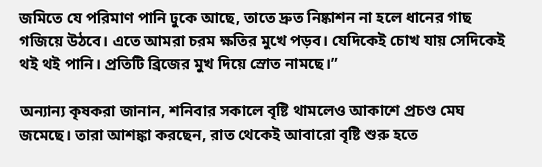জমিতে যে পরিমাণ পানি ঢুকে আছে, তাতে দ্রুত নিষ্কাশন না হলে ধানের গাছ গজিয়ে উঠবে। এতে আমরা চরম ক্ষতির মুখে পড়ব। যেদিকেই চোখ যায় সেদিকেই থই থই পানি। প্রতিটি ব্রিজের মুখ দিয়ে স্রোত নামছে।”

অন্যান্য কৃষকরা জানান, শনিবার সকালে বৃষ্টি থামলেও আকাশে প্রচণ্ড মেঘ জমেছে। তারা আশঙ্কা করছেন, রাত থেকেই আবারো বৃষ্টি শুরু হতে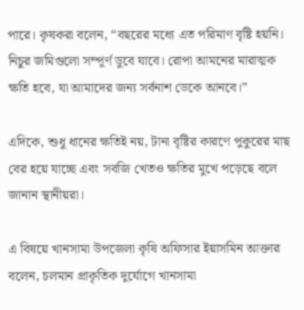পারে। কৃষকরা বলেন, “বছরের মধ্যে এত পরিমাণ বৃষ্টি হয়নি। নিচুর জমিগুলো সম্পূর্ণ ডুবে যাবে। রোপা আমনের মারাত্মক ক্ষতি হবে, যা আমাদের জন্য সর্বনাশ ডেকে আনবে।”

এদিকে, শুধু ধানের ক্ষতিই নয়, টানা বৃষ্টির কারণে পুকুরের মাছ বের হয়ে যাচ্ছে এবং সবজি খেতও ক্ষতির মুখে পড়েছে বলে জানান স্থানীয়রা।

এ বিষয়ে খানসামা উপজেলা কৃষি অফিসার ইয়াসমিন আক্তার বলেন, চলমান প্রাকৃতিক দুর্যোগে খানসামা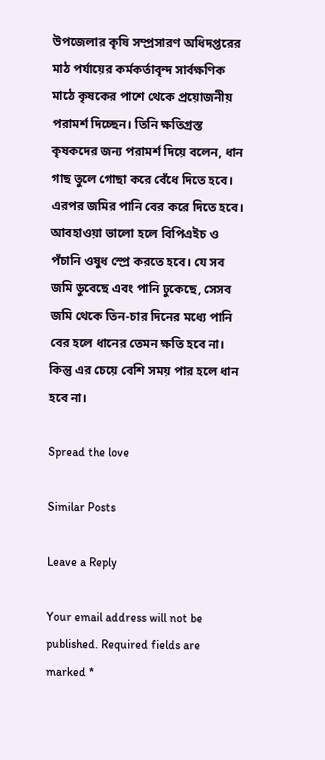উপজেলার কৃষি সম্প্রসারণ অধিদপ্তরের মাঠ পর্যায়ের কর্মকর্তাবৃন্দ সার্বক্ষণিক মাঠে কৃষকের পাশে থেকে প্রয়োজনীয় পরামর্শ দিচ্ছেন। তিনি ক্ষতিগ্রস্ত কৃষকদের জন্য পরামর্শ দিয়ে বলেন, ধান গাছ তুলে গোছা করে বেঁধে দিতে হবে। এরপর জমির পানি বের করে দিতে হবে। আবহাওয়া ভালো হলে বিপিএইচ ও পঁচানি ওষুধ স্প্রে করতে হবে। যে সব জমি ডুবেছে এবং পানি ঢুকেছে, সেসব জমি থেকে তিন-চার দিনের মধ্যে পানি বের হলে ধানের তেমন ক্ষতি হবে না। কিন্তু এর চেয়ে বেশি সময় পার হলে ধান হবে না।

Spread the love

Similar Posts

Leave a Reply

Your email address will not be published. Required fields are marked *